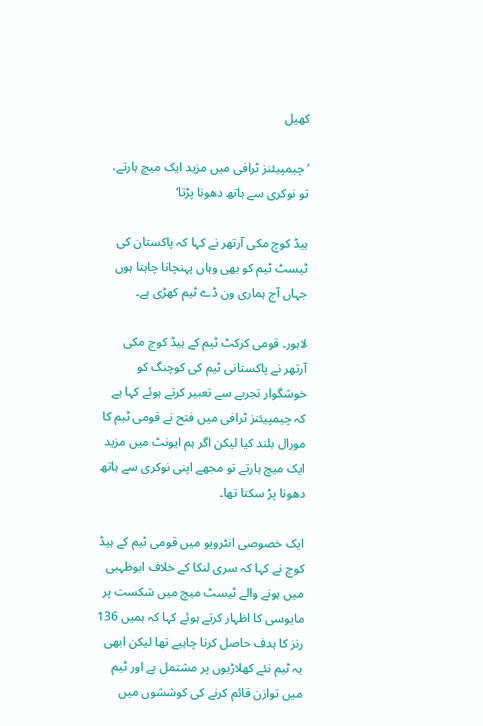کھیل

’چیمپیئنز ٹرافی میں مزید ایک میچ ہارتے، تو نوکری سے ہاتھ دھونا پڑتا‘

ہیڈ کوچ مکی آرتھر نے کہا کہ پاکستان کی ٹیسٹ ٹیم کو بھی وہاں پہنچانا چاہتا ہوں جہاں آج ہماری ون ڈے ٹیم کھڑی ہے۔

لاہور۔ قومی کرکٹ ٹیم کے ہیڈ کوچ مکی آرتھر نے پاکستانی ٹیم کی کوچنگ کو خوشگوار تجربے سے تعبیر کرتے ہوئے کہا ہے کہ چیمپیئنز ٹرافی میں فتح نے قومی ٹیم کا مورال بلند کیا لیکن اگر ہم ایونٹ میں مزید ایک میچ ہارتے تو مجھے اپنی نوکری سے ہاتھ دھونا پڑ سکتا تھا۔

ایک خصوصی انٹرویو میں قومی ٹیم کے ہیڈ کوچ نے کہا کہ سری لنکا کے خلاف ابوظہبی میں ہونے والے ٹیسٹ میچ میں شکست پر مایوسی کا اظہار کرتے ہوئے کہا کہ ہمیں 136 رنز کا ہدف حاصل کرنا چاہیے تھا لیکن ابھی یہ ٹیم نئے کھلاڑیوں پر مشتمل ہے اور ٹیم میں توازن قائم کرنے کی کوششوں میں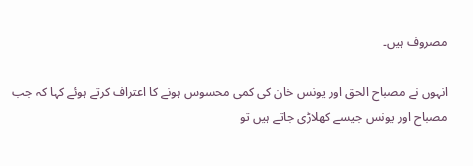مصروف ہیں۔

انہوں نے مصباح الحق اور یونس خان کی کمی محسوس ہونے کا اعتراف کرتے ہوئے کہا کہ جب مصباح اور یونس جیسے کھلاڑی جاتے ہیں تو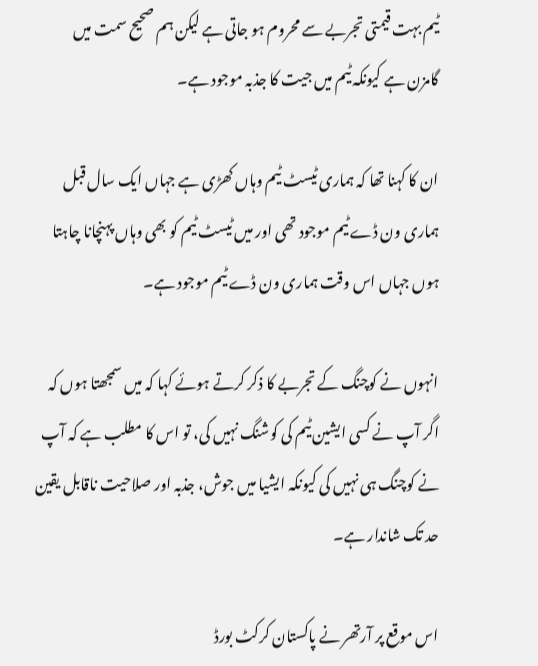ٹیم بہت قیمتی تجربے سے محروم ہو جاتی ہے لیکن ہم صحیح سمت میں گامزن ہے کیونکہ ٹیم میں جیت کا جذبہ موجود ہے۔

ان کا کہنا تھا کہ ہماری ٹیسٹ ٹیم وہاں کھڑی ہے جہاں ایک سال قبل ہماری ون ڈے ٹیم موجود تھی اور میں ٹیسٹ ٹیم کو بھی وہاں پہنچانا چاہتا ہوں جہاں اس وقت ہماری ون ڈے ٹیم موجود ہے۔

انہوں نے کوچنگ کے تجربے کا ذکر کرتے ہوئے کہا کہ میں سمجھتا ہوں کہ اگر آپ نے کسی ایشین ٹیم کی کوشنگ نہیں کی، تو اس کا مطلب ہے کہ آپ نے کوچنگ ہی نہیں کی کیونکہ ایشیا میں جوش، جذبہ اور صلاحیت ناقابل یقین حد تک شاندار ہے۔

اس موقع پر آرتھر نے پاکستان کرکٹ بورڈ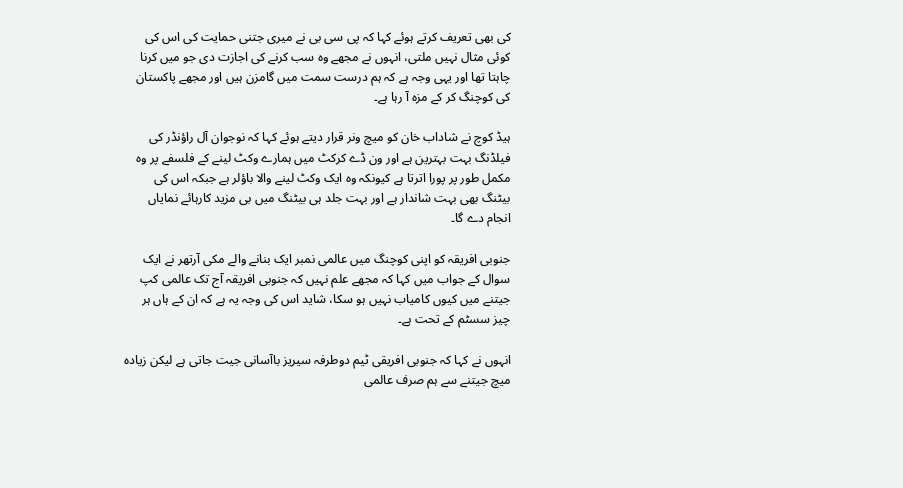کی بھی تعریف کرتے ہوئے کہا کہ پی سی بی نے میری جتنی حمایت کی اس کی کوئی مثال نہیں ملتی، انہوں نے مجھے وہ سب کرنے کی اجازت دی جو میں کرنا چاہتا تھا اور یہی وجہ ہے کہ ہم درست سمت میں گامزن ہیں اور مجھے پاکستان کی کوچنگ کر کے مزہ آ رہا ہے۔

ہیڈ کوچ نے شاداب خان کو میچ ونر قرار دیتے ہوئے کہا کہ نوجوان آل راؤنڈر کی فیلڈنگ بہت بہترین ہے اور ون ڈے کرکٹ میں ہمارے وکٹ لینے کے فلسفے پر وہ مکمل طور پر پورا اترتا ہے کیونکہ وہ ایک وکٹ لینے والا باؤلر ہے جبکہ اس کی بیٹنگ بھی بہت شاندار ہے اور بہت جلد ہی بیٹنگ میں بی مزید کارہائے نمایاں انجام دے گا۔

جنوبی افریقہ کو اپنی کوچنگ میں عالمی نمبر ایک بنانے والے مکی آرتھر نے ایک سوال کے جواب میں کہا کہ مجھے علم نہیں کہ جنوبی افریقہ آج تک عالمی کپ جیتنے میں کیوں کامیاب نہیں ہو سکا، شاید اس کی وجہ یہ ہے کہ ان کے ہاں ہر چیز سسٹم کے تحت ہے۔

انہوں نے کہا کہ جنوبی افریقی ٹیم دوطرفہ سیریز باآسانی جیت جاتی ہے لیکن زیادہ میچ جیتنے سے ہم صرف عالمی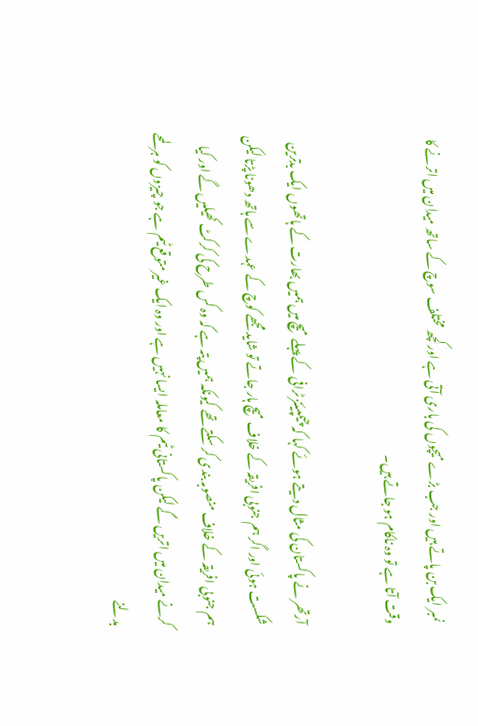نمبر ایک بن پاتے ہیں اور جب بڑے میچوں کی باری آتی ہے اور کچھ مختلف سوچ کے ساتھ میدان میں اترنے کا وقت آتا ہے تو وہ ناکام ہو جاتے ہیں۔

آرتھر نے پاکستان کی مثال دیتے ہوئے کہا کہ چیمپیئنز ٹرافی کے پہلے میچ میں ہمیں بھارت کے ہاتھوں ایک بدترین شکست ہوئی اور اگر ہم جنوبی افریقہ کے خلاف میچ ہار جاتے تو شاید مجھے کوچ کے عہدے سے ہاتھ دھونا پڑتا لیکن ہم جنوبی افریقہ کے خلاف منصوبہ بندی کر سکتے تھے کیونکہ ہمیں پتہ ہے کہ وہ کس طرح کی کرکٹ کھیلیں گے اور کیا کرنے میدان میں اتریں گے لیکن پاکستانی ٹیم کا معاملہ ایسا نہیں ہے اور وہ ایک غیرمتوقع ٹیم ہے جو چیزوں کو ہرلمحے بدلنے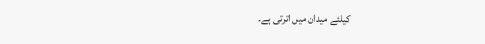کیلئے میدان میں اترتی ہے۔